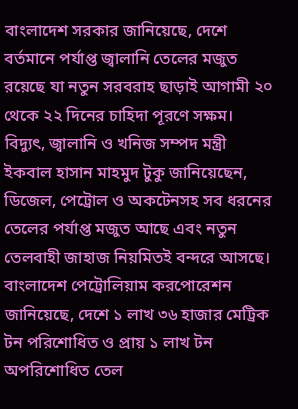বাংলাদেশ সরকার জানিয়েছে, দেশে বর্তমানে পর্যাপ্ত জ্বালানি তেলের মজুত রয়েছে যা নতুন সরবরাহ ছাড়াই আগামী ২০ থেকে ২২ দিনের চাহিদা পূরণে সক্ষম। বিদ্যুৎ, জ্বালানি ও খনিজ সম্পদ মন্ত্রী ইকবাল হাসান মাহমুদ টুকু জানিয়েছেন, ডিজেল, পেট্রোল ও অকটেনসহ সব ধরনের তেলের পর্যাপ্ত মজুত আছে এবং নতুন তেলবাহী জাহাজ নিয়মিতই বন্দরে আসছে। বাংলাদেশ পেট্রোলিয়াম করপোরেশন জানিয়েছে, দেশে ১ লাখ ৩৬ হাজার মেট্রিক টন পরিশোধিত ও প্রায় ১ লাখ টন অপরিশোধিত তেল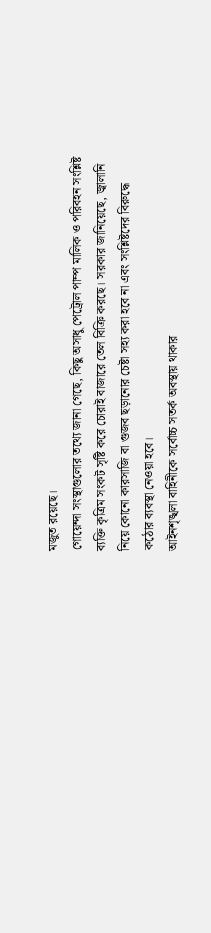মজুত রয়েছে।
গোয়েন্দা সংস্থাগুলোর তথ্যে জানা গেছে, কিছু অসাধু পেট্রোল পাম্প মালিক ও পরিবহন সংশ্লিষ্ট ব্যক্তি কৃত্রিম সংকট সৃষ্টি করে চোরাই বাজারে তেল বিক্রি করছে। সরকার জানিয়েছে, জ্বালানি নিয়ে কোনো কারসাজি বা গুজব ছড়ানোর চেষ্টা সহ্য করা হবে না এবং সংশ্লিষ্টদের বিরুদ্ধে কঠোর ব্যবস্থা নেওয়া হবে।
আইনশৃঙ্খলা বাহিনীকে সর্বোচ্চ সতর্ক অবস্থায় থাকার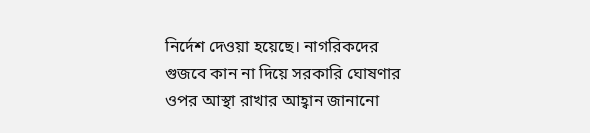নির্দেশ দেওয়া হয়েছে। নাগরিকদের গুজবে কান না দিয়ে সরকারি ঘোষণার ওপর আস্থা রাখার আহ্বান জানানো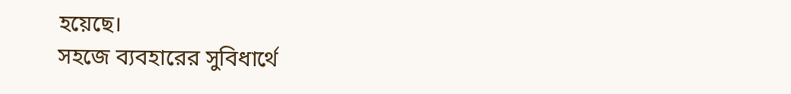হয়েছে।
সহজে ব্যবহারের সুবিধার্থে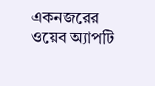একনজরের ওয়েব অ্যাপটি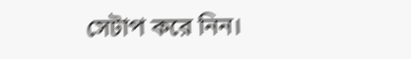সেটাপ করে নিন।